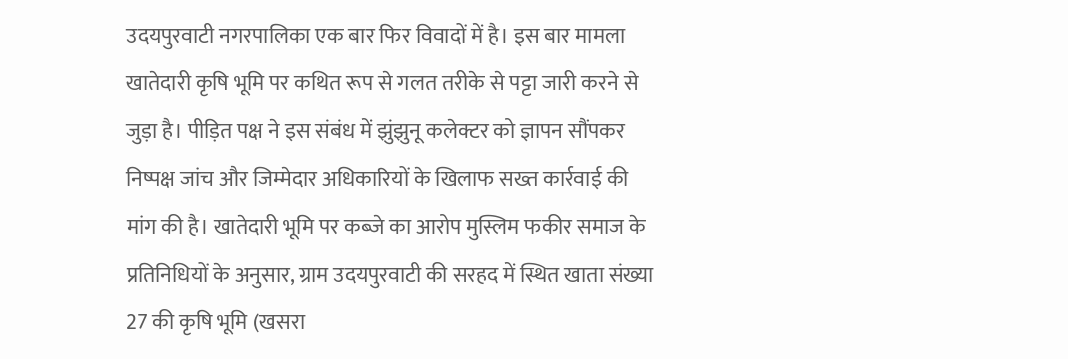उदयपुरवाटी नगरपालिका एक बार फिर विवादों में है। इस बार मामला खातेदारी कृषि भूमि पर कथित रूप से गलत तरीके से पट्टा जारी करने से जुड़ा है। पीड़ित पक्ष ने इस संबंध में झुंझुनू कलेक्टर को ज्ञापन सौंपकर निष्पक्ष जांच और जिम्मेदार अधिकारियों के खिलाफ सख्त कार्रवाई की मांग की है। खातेदारी भूमि पर कब्जे का आरोप मुस्लिम फकीर समाज के प्रतिनिधियों के अनुसार, ग्राम उदयपुरवाटी की सरहद में स्थित खाता संख्या 27 की कृषि भूमि (खसरा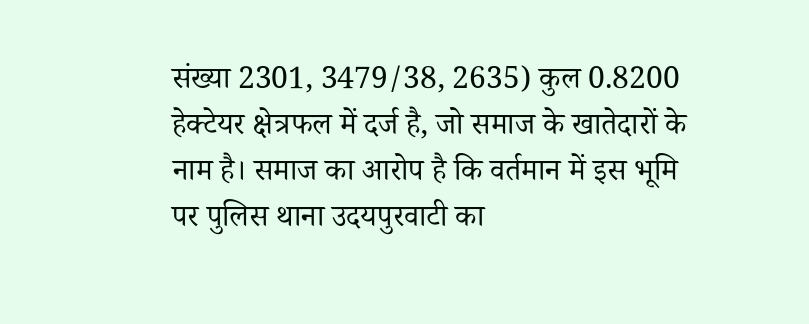संख्या 2301, 3479/38, 2635) कुल 0.8200 हेक्टेयर क्षेत्रफल में दर्ज है, जो समाज के खातेदारों के नाम है। समाज का आरोप है कि वर्तमान में इस भूमि पर पुलिस थाना उदयपुरवाटी का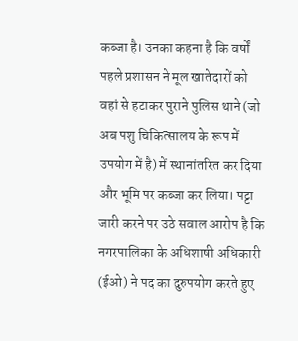कब्जा है। उनका कहना है कि वर्षों पहले प्रशासन ने मूल खातेदारों को वहां से हटाकर पुराने पुलिस थाने (जो अब पशु चिकित्सालय के रूप में उपयोग में है) में स्थानांतरित कर दिया और भूमि पर कब्जा कर लिया। पट्टा जारी करने पर उठे सवाल आरोप है कि नगरपालिका के अधिशाषी अधिकारी (ईओ) ने पद का दुरुपयोग करते हुए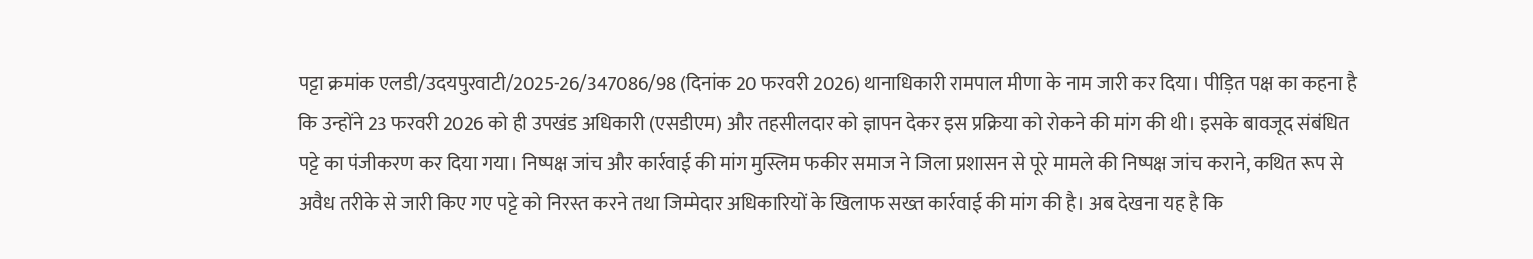पट्टा क्रमांक एलडी/उदयपुरवाटी/2025-26/347086/98 (दिनांक 20 फरवरी 2026) थानाधिकारी रामपाल मीणा के नाम जारी कर दिया। पीड़ित पक्ष का कहना है कि उन्होंने 23 फरवरी 2026 को ही उपखंड अधिकारी (एसडीएम) और तहसीलदार को ज्ञापन देकर इस प्रक्रिया को रोकने की मांग की थी। इसके बावजूद संबंधित पट्टे का पंजीकरण कर दिया गया। निष्पक्ष जांच और कार्रवाई की मांग मुस्लिम फकीर समाज ने जिला प्रशासन से पूरे मामले की निष्पक्ष जांच कराने, कथित रूप से अवैध तरीके से जारी किए गए पट्टे को निरस्त करने तथा जिम्मेदार अधिकारियों के खिलाफ सख्त कार्रवाई की मांग की है। अब देखना यह है कि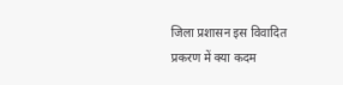जिला प्रशासन इस विवादित प्रकरण में क्या कदम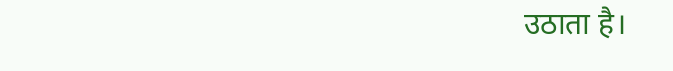उठाता है।